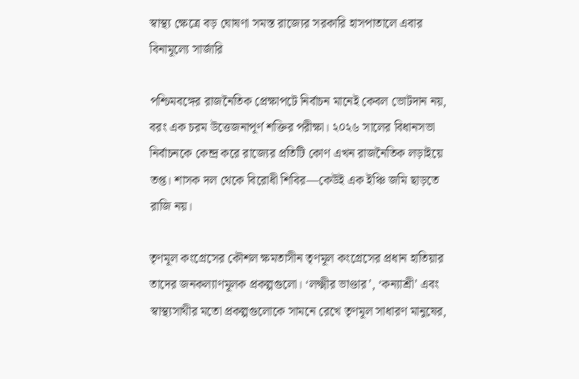স্বাস্থ্য ক্ষেত্রে বড় ঘোষণা সমস্ত রাজ্যের সরকারি হাসপাতালে এবার বিনামূল্যে সার্জারি

পশ্চিমবঙ্গের রাজনৈতিক প্রেক্ষাপটে নির্বাচন মানেই কেবল ভোটদান নয়, বরং এক চরম উত্তেজনাপূর্ণ শক্তির পরীক্ষা। ২০২৬ সালের বিধানসভা নির্বাচনকে কেন্দ্র করে রাজ্যের প্রতিটি কোণ এখন রাজনৈতিক লড়াইয়ে তপ্ত। শাসক দল থেকে বিরোধী শিবির—কেউই এক ইঞ্চি জমি ছাড়তে রাজি নয়।

তৃণমূল কংগ্রেসের কৌশল ক্ষমতাসীন তৃণমূল কংগ্রেসের প্রধান হাতিয়ার তাদের জনকল্যাণমূলক প্রকল্পগুলো। ‘লক্ষ্মীর ভাণ্ডার’, ‘কন্যাশ্রী’ এবং স্বাস্থ্যসাথীর মতো প্রকল্পগুলোকে সামনে রেখে তৃণমূল সাধারণ মানুষের,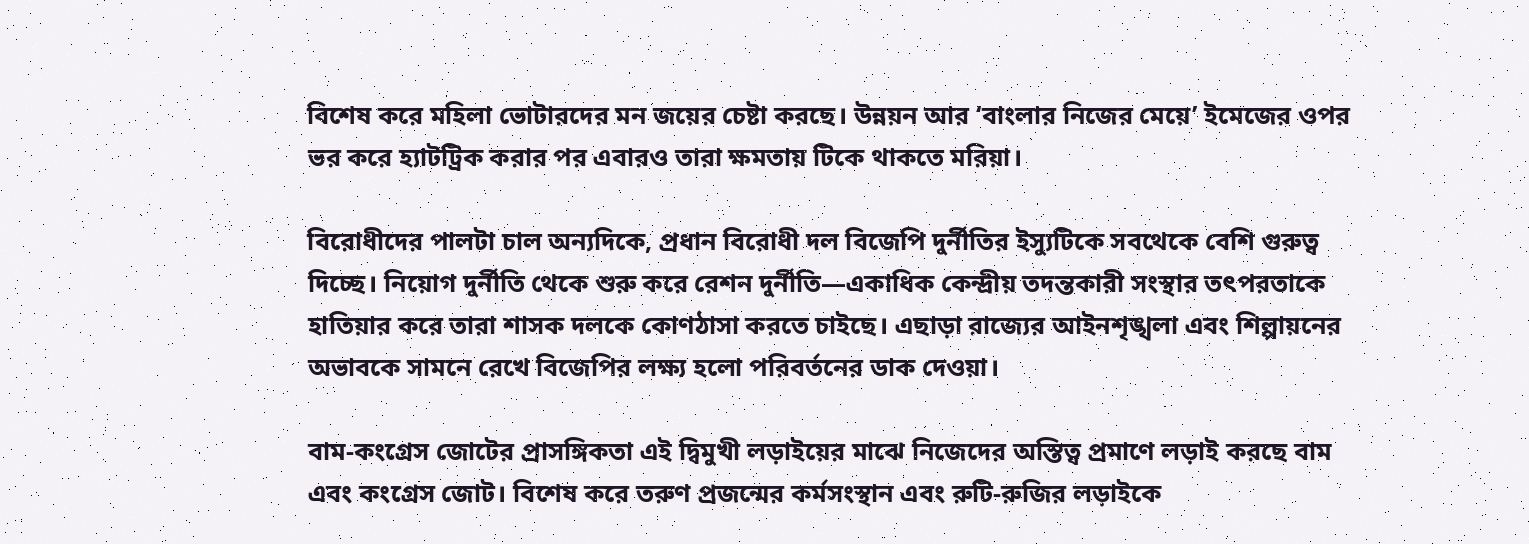বিশেষ করে মহিলা ভোটারদের মন জয়ের চেষ্টা করছে। উন্নয়ন আর ‘বাংলার নিজের মেয়ে’ ইমেজের ওপর ভর করে হ্যাটট্রিক করার পর এবারও তারা ক্ষমতায় টিকে থাকতে মরিয়া।

বিরোধীদের পালটা চাল অন্যদিকে, প্রধান বিরোধী দল বিজেপি দুর্নীতির ইস্যুটিকে সবথেকে বেশি গুরুত্ব দিচ্ছে। নিয়োগ দুর্নীতি থেকে শুরু করে রেশন দুর্নীতি—একাধিক কেন্দ্রীয় তদন্তকারী সংস্থার তৎপরতাকে হাতিয়ার করে তারা শাসক দলকে কোণঠাসা করতে চাইছে। এছাড়া রাজ্যের আইনশৃঙ্খলা এবং শিল্পায়নের অভাবকে সামনে রেখে বিজেপির লক্ষ্য হলো পরিবর্তনের ডাক দেওয়া।

বাম-কংগ্রেস জোটের প্রাসঙ্গিকতা এই দ্বিমুখী লড়াইয়ের মাঝে নিজেদের অস্তিত্ব প্রমাণে লড়াই করছে বাম এবং কংগ্রেস জোট। বিশেষ করে তরুণ প্রজন্মের কর্মসংস্থান এবং রুটি-রুজির লড়াইকে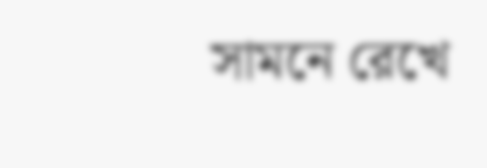সামনে রেখে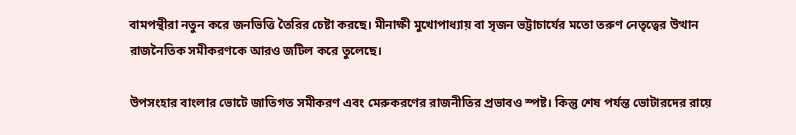বামপন্থীরা নতুন করে জনভিত্তি তৈরির চেষ্টা করছে। মীনাক্ষী মুখোপাধ্যায় বা সৃজন ভট্টাচার্যের মতো তরুণ নেতৃত্বের উত্থান রাজনৈতিক সমীকরণকে আরও জটিল করে তুলেছে।

উপসংহার বাংলার ভোটে জাতিগত সমীকরণ এবং মেরুকরণের রাজনীতির প্রভাবও স্পষ্ট। কিন্তু শেষ পর্যন্ত ভোটারদের রায়ে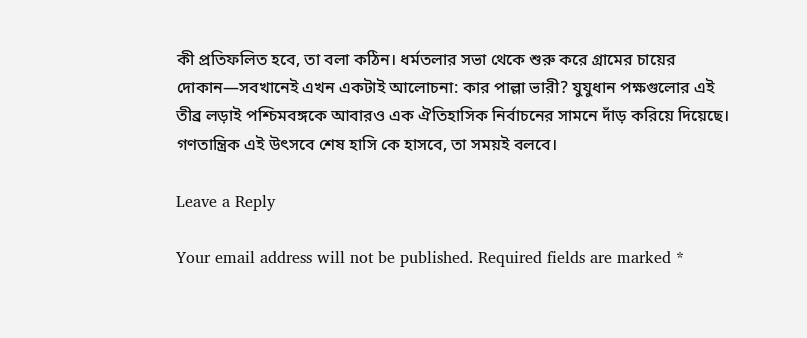কী প্রতিফলিত হবে, তা বলা কঠিন। ধর্মতলার সভা থেকে শুরু করে গ্রামের চায়ের দোকান—সবখানেই এখন একটাই আলোচনা: কার পাল্লা ভারী? যুযুধান পক্ষগুলোর এই তীব্র লড়াই পশ্চিমবঙ্গকে আবারও এক ঐতিহাসিক নির্বাচনের সামনে দাঁড় করিয়ে দিয়েছে। গণতান্ত্রিক এই উৎসবে শেষ হাসি কে হাসবে, তা সময়ই বলবে।

Leave a Reply

Your email address will not be published. Required fields are marked *